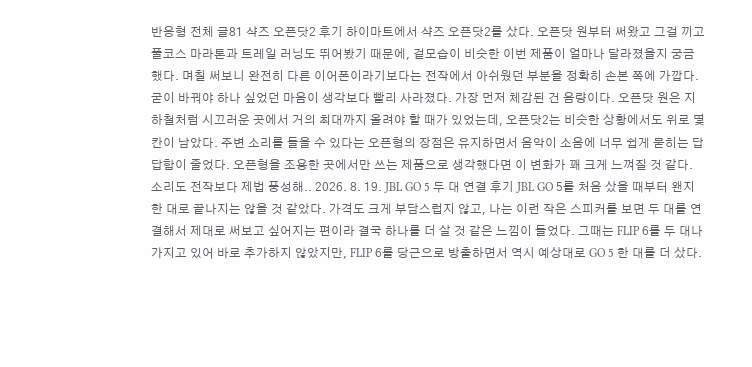반응형 전체 글81 샥즈 오픈닷2 후기 하이마트에서 샥즈 오픈닷2를 샀다. 오픈닷 원부터 써왔고 그걸 끼고 풀코스 마라톤과 트레일 러닝도 뛰어봤기 때문에, 겉모습이 비슷한 이번 제품이 얼마나 달라졌을지 궁금했다. 며칠 써보니 완전히 다른 이어폰이라기보다는 전작에서 아쉬웠던 부분을 정확히 손본 쪽에 가깝다. 굳이 바꿔야 하나 싶었던 마음이 생각보다 빨리 사라졌다. 가장 먼저 체감된 건 음량이다. 오픈닷 원은 지하철처럼 시끄러운 곳에서 거의 최대까지 올려야 할 때가 있었는데, 오픈닷2는 비슷한 상황에서도 위로 몇 칸이 남았다. 주변 소리를 들을 수 있다는 오픈형의 장점은 유지하면서 음악이 소음에 너무 쉽게 묻히는 답답함이 줄었다. 오픈형을 조용한 곳에서만 쓰는 제품으로 생각했다면 이 변화가 꽤 크게 느껴질 것 같다. 소리도 전작보다 제법 풍성해.. 2026. 8. 19. JBL GO 5 두 대 연결 후기 JBL GO 5를 처음 샀을 때부터 왠지 한 대로 끝나지는 않을 것 같았다. 가격도 크게 부담스럽지 않고, 나는 이런 작은 스피커를 보면 두 대를 연결해서 제대로 써보고 싶어지는 편이라 결국 하나를 더 살 것 같은 느낌이 들었다. 그때는 FLIP 6를 두 대나 가지고 있어 바로 추가하지 않았지만, FLIP 6를 당근으로 방출하면서 역시 예상대로 GO 5 한 대를 더 샀다.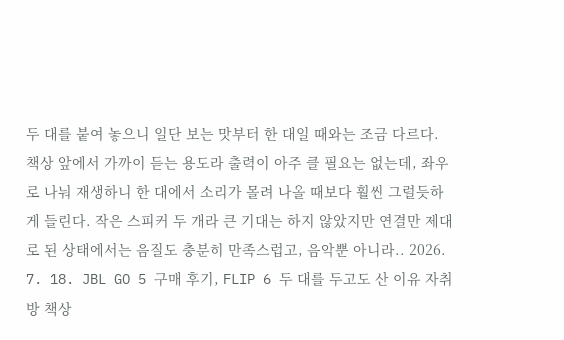두 대를 붙여 놓으니 일단 보는 맛부터 한 대일 때와는 조금 다르다. 책상 앞에서 가까이 듣는 용도라 출력이 아주 클 필요는 없는데, 좌우로 나눠 재생하니 한 대에서 소리가 몰려 나올 때보다 훨씬 그럴듯하게 들린다. 작은 스피커 두 개라 큰 기대는 하지 않았지만 연결만 제대로 된 상태에서는 음질도 충분히 만족스럽고, 음악뿐 아니라.. 2026. 7. 18. JBL GO 5 구매 후기, FLIP 6 두 대를 두고도 산 이유 자취방 책상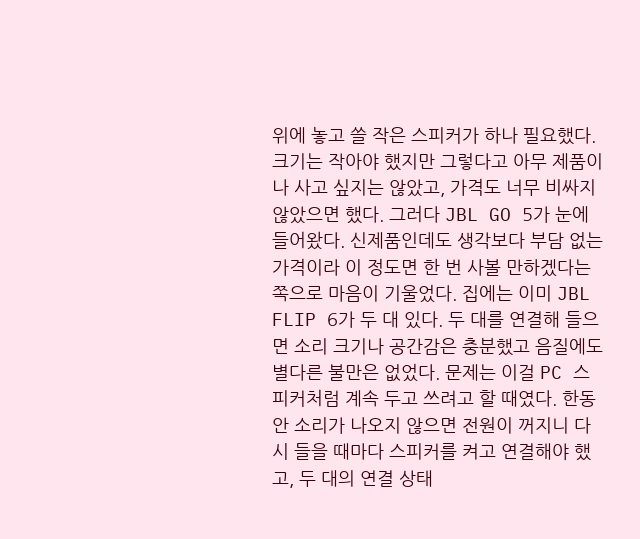위에 놓고 쓸 작은 스피커가 하나 필요했다. 크기는 작아야 했지만 그렇다고 아무 제품이나 사고 싶지는 않았고, 가격도 너무 비싸지 않았으면 했다. 그러다 JBL GO 5가 눈에 들어왔다. 신제품인데도 생각보다 부담 없는 가격이라 이 정도면 한 번 사볼 만하겠다는 쪽으로 마음이 기울었다. 집에는 이미 JBL FLIP 6가 두 대 있다. 두 대를 연결해 들으면 소리 크기나 공간감은 충분했고 음질에도 별다른 불만은 없었다. 문제는 이걸 PC 스피커처럼 계속 두고 쓰려고 할 때였다. 한동안 소리가 나오지 않으면 전원이 꺼지니 다시 들을 때마다 스피커를 켜고 연결해야 했고, 두 대의 연결 상태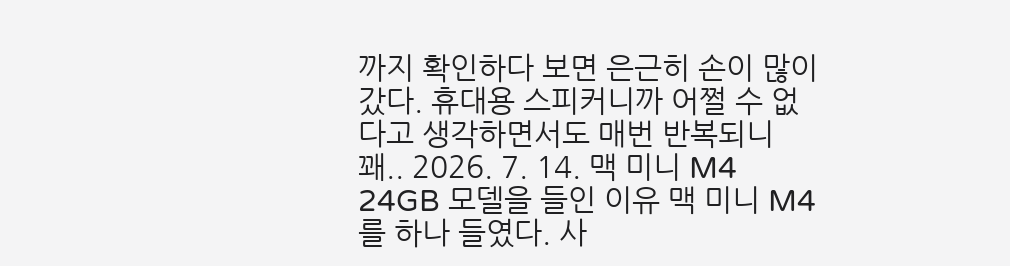까지 확인하다 보면 은근히 손이 많이 갔다. 휴대용 스피커니까 어쩔 수 없다고 생각하면서도 매번 반복되니 꽤.. 2026. 7. 14. 맥 미니 M4 24GB 모델을 들인 이유 맥 미니 M4를 하나 들였다. 사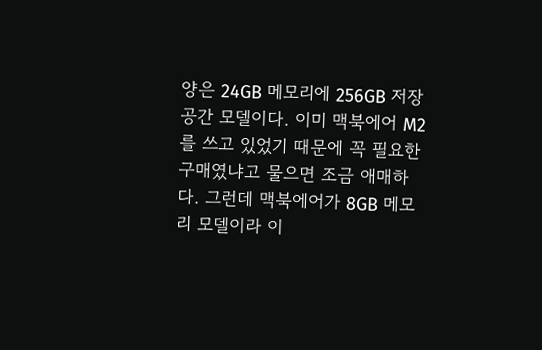양은 24GB 메모리에 256GB 저장공간 모델이다. 이미 맥북에어 M2를 쓰고 있었기 때문에 꼭 필요한 구매였냐고 물으면 조금 애매하다. 그런데 맥북에어가 8GB 메모리 모델이라 이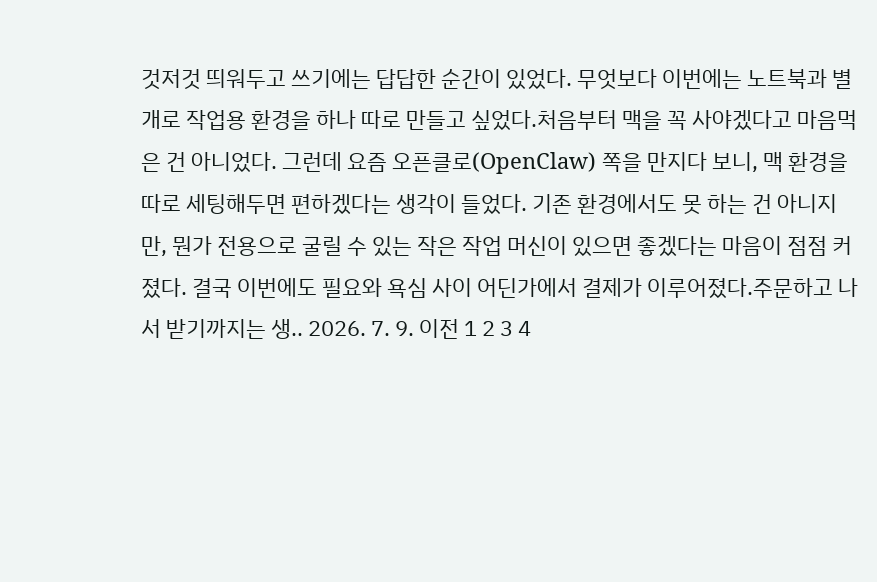것저것 띄워두고 쓰기에는 답답한 순간이 있었다. 무엇보다 이번에는 노트북과 별개로 작업용 환경을 하나 따로 만들고 싶었다.처음부터 맥을 꼭 사야겠다고 마음먹은 건 아니었다. 그런데 요즘 오픈클로(OpenClaw) 쪽을 만지다 보니, 맥 환경을 따로 세팅해두면 편하겠다는 생각이 들었다. 기존 환경에서도 못 하는 건 아니지만, 뭔가 전용으로 굴릴 수 있는 작은 작업 머신이 있으면 좋겠다는 마음이 점점 커졌다. 결국 이번에도 필요와 욕심 사이 어딘가에서 결제가 이루어졌다.주문하고 나서 받기까지는 생.. 2026. 7. 9. 이전 1 2 3 4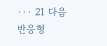··· 21 다음 반응형